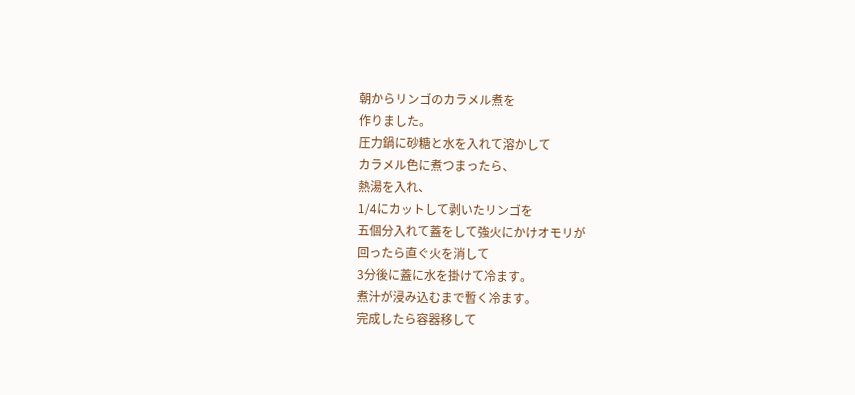朝からリンゴのカラメル煮を
作りました。
圧力鍋に砂糖と水を入れて溶かして
カラメル色に煮つまったら、
熱湯を入れ、
1/4にカットして剥いたリンゴを
五個分入れて蓋をして強火にかけオモリが
回ったら直ぐ火を消して
3分後に蓋に水を掛けて冷ます。
煮汁が浸み込むまで暫く冷ます。
完成したら容器移して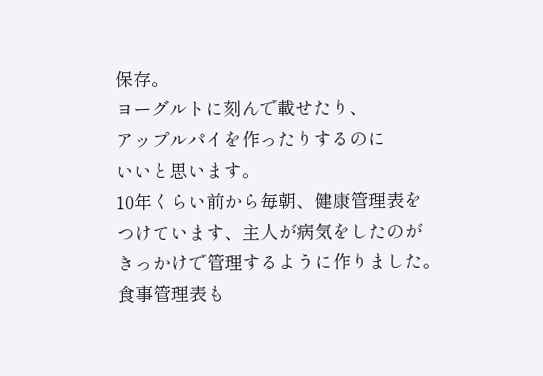保存。
ヨーグルトに刻んで載せたり、
アップルパイを作ったりするのに
いいと思います。
10年くらい前から毎朝、健康管理表を
つけています、主人が病気をしたのが
きっかけで管理するように作りました。
食事管理表も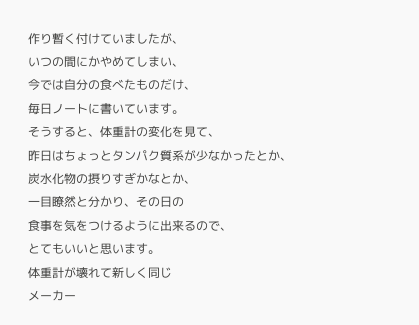作り暫く付けていましたが、
いつの間にかやめてしまい、
今では自分の食べたものだけ、
毎日ノートに書いています。
そうすると、体重計の変化を見て、
昨日はちょっとタンパク質系が少なかったとか、
炭水化物の摂りすぎかなとか、
一目瞭然と分かり、その日の
食事を気をつけるように出来るので、
とてもいいと思います。
体重計が壊れて新しく同じ
メーカー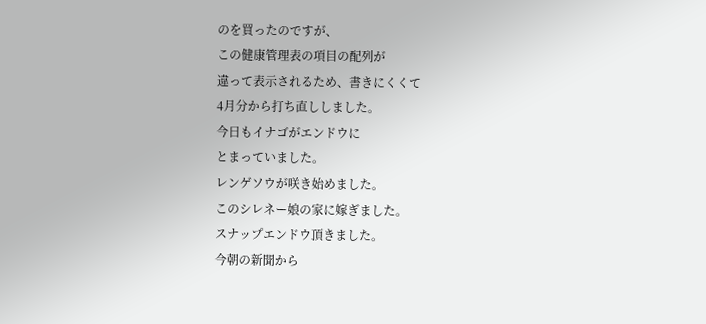のを買ったのですが、
この健康管理表の項目の配列が
違って表示されるため、書きにくくて
4月分から打ち直ししました。
今日もイナゴがエンドウに
とまっていました。
レンゲソウが咲き始めました。
このシレネー娘の家に嫁ぎました。
スナップエンドウ頂きました。
今朝の新聞から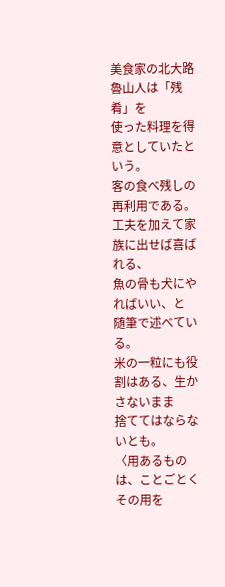美食家の北大路魯山人は「残肴」を
使った料理を得意としていたという。
客の食べ残しの再利用である。
工夫を加えて家族に出せば喜ばれる、
魚の骨も犬にやればいい、と
随筆で述べている。
米の一粒にも役割はある、生かさないまま
捨ててはならないとも。
〈用あるものは、ことごとくその用を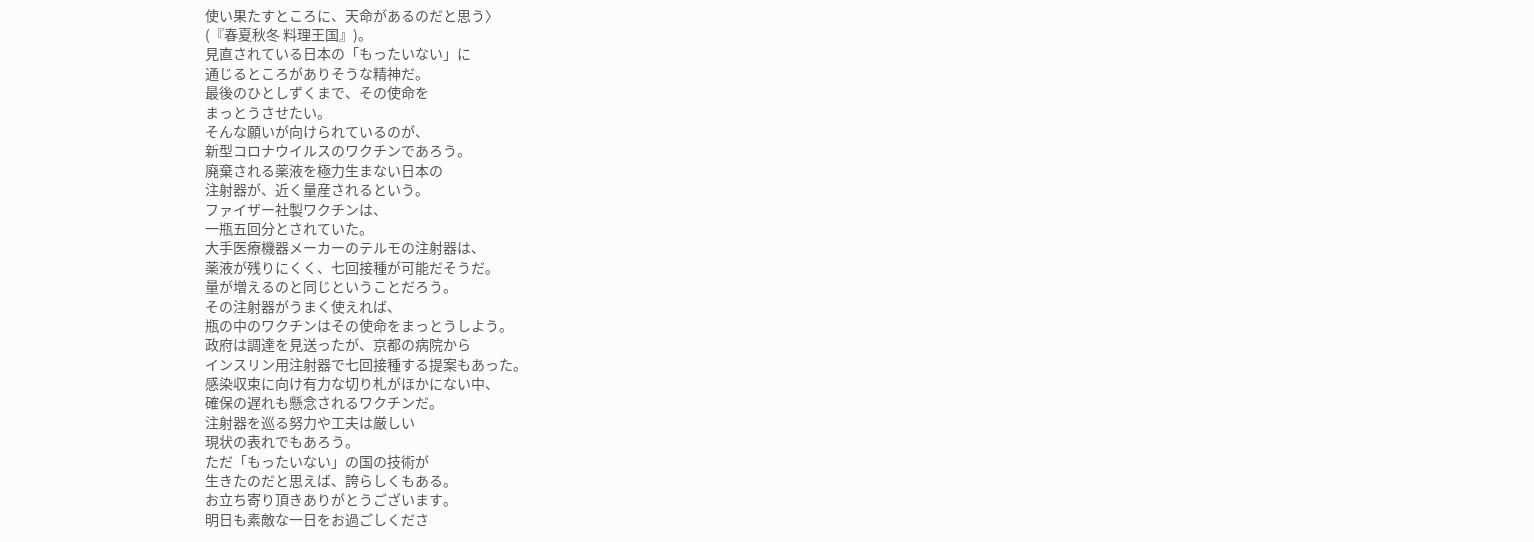使い果たすところに、天命があるのだと思う〉
(『春夏秋冬 料理王国』)。
見直されている日本の「もったいない」に
通じるところがありそうな精神だ。
最後のひとしずくまで、その使命を
まっとうさせたい。
そんな願いが向けられているのが、
新型コロナウイルスのワクチンであろう。
廃棄される薬液を極力生まない日本の
注射器が、近く量産されるという。
ファイザー社製ワクチンは、
一瓶五回分とされていた。
大手医療機器メーカーのテルモの注射器は、
薬液が残りにくく、七回接種が可能だそうだ。
量が増えるのと同じということだろう。
その注射器がうまく使えれば、
瓶の中のワクチンはその使命をまっとうしよう。
政府は調達を見送ったが、京都の病院から
インスリン用注射器で七回接種する提案もあった。
感染収束に向け有力な切り札がほかにない中、
確保の遅れも懸念されるワクチンだ。
注射器を巡る努力や工夫は厳しい
現状の表れでもあろう。
ただ「もったいない」の国の技術が
生きたのだと思えば、誇らしくもある。
お立ち寄り頂きありがとうございます。
明日も素敵な一日をお過ごしくださ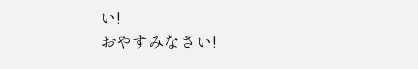い!
おやすみなさい!